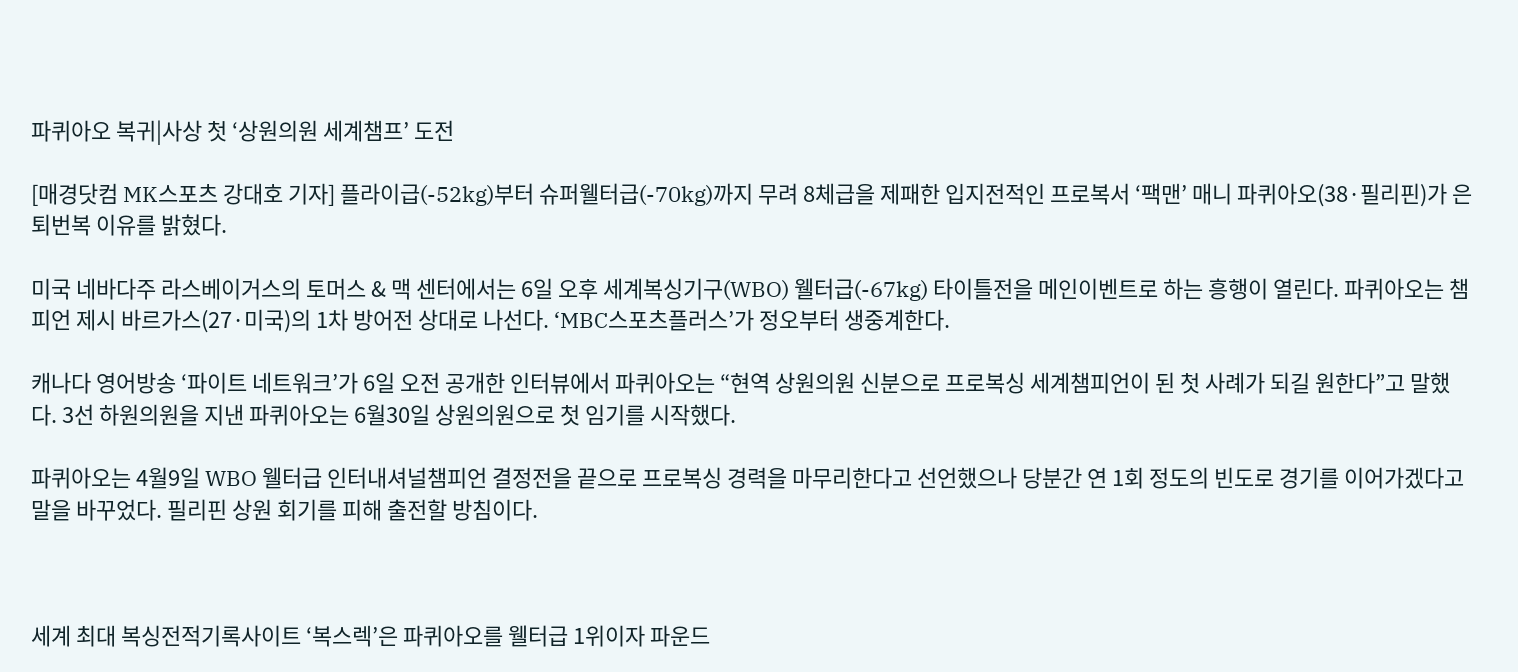파퀴아오 복귀|사상 첫 ‘상원의원 세계챔프’ 도전

[매경닷컴 MK스포츠 강대호 기자] 플라이급(-52kg)부터 슈퍼웰터급(-70kg)까지 무려 8체급을 제패한 입지전적인 프로복서 ‘팩맨’ 매니 파퀴아오(38·필리핀)가 은퇴번복 이유를 밝혔다.

미국 네바다주 라스베이거스의 토머스 & 맥 센터에서는 6일 오후 세계복싱기구(WBO) 웰터급(-67kg) 타이틀전을 메인이벤트로 하는 흥행이 열린다. 파퀴아오는 챔피언 제시 바르가스(27·미국)의 1차 방어전 상대로 나선다. ‘MBC스포츠플러스’가 정오부터 생중계한다.

캐나다 영어방송 ‘파이트 네트워크’가 6일 오전 공개한 인터뷰에서 파퀴아오는 “현역 상원의원 신분으로 프로복싱 세계챔피언이 된 첫 사례가 되길 원한다”고 말했다. 3선 하원의원을 지낸 파퀴아오는 6월30일 상원의원으로 첫 임기를 시작했다.

파퀴아오는 4월9일 WBO 웰터급 인터내셔널챔피언 결정전을 끝으로 프로복싱 경력을 마무리한다고 선언했으나 당분간 연 1회 정도의 빈도로 경기를 이어가겠다고 말을 바꾸었다. 필리핀 상원 회기를 피해 출전할 방침이다.



세계 최대 복싱전적기록사이트 ‘복스렉’은 파퀴아오를 웰터급 1위이자 파운드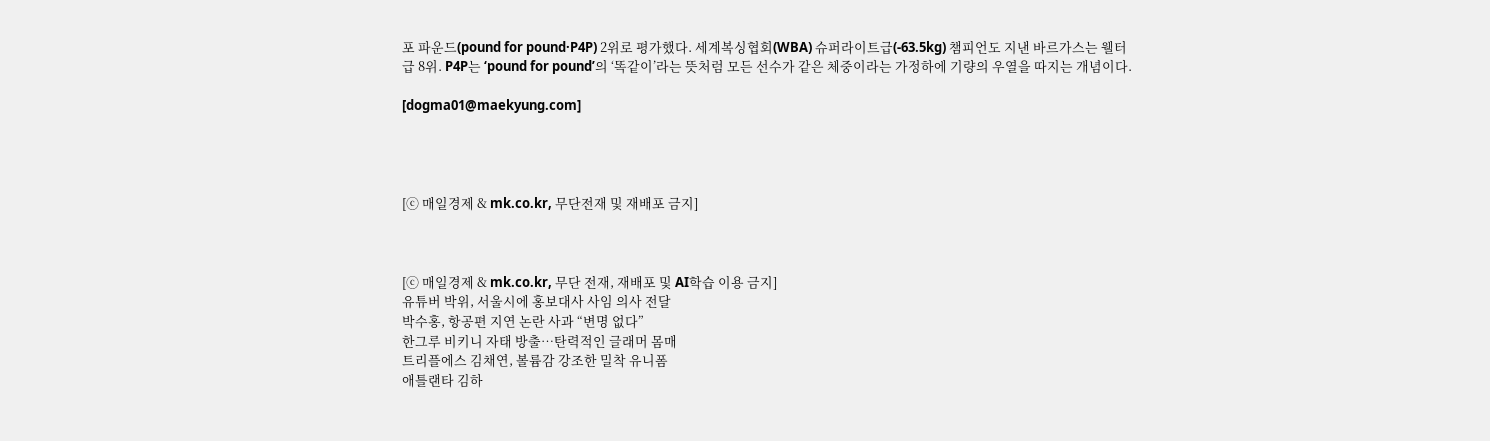포 파운드(pound for pound·P4P) 2위로 평가했다. 세계복싱협회(WBA) 슈퍼라이트급(-63.5kg) 챔피언도 지낸 바르가스는 웰터급 8위. P4P는 ‘pound for pound’의 ‘똑같이’라는 뜻처럼 모든 선수가 같은 체중이라는 가정하에 기량의 우열을 따지는 개념이다.

[dogma01@maekyung.com]




[ⓒ 매일경제 & mk.co.kr, 무단전재 및 재배포 금지]



[ⓒ 매일경제 & mk.co.kr, 무단 전재, 재배포 및 AI학습 이용 금지]
유튜버 박위, 서울시에 홍보대사 사임 의사 전달
박수홍, 항공편 지연 논란 사과 “변명 없다”
한그루 비키니 자태 방출…탄력적인 글래머 몸매
트리플에스 김채연, 볼륨감 강조한 밀착 유니폼
애틀랜타 김하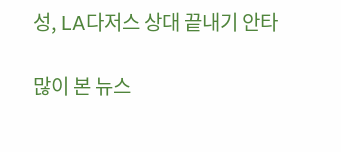성, LA다저스 상대 끝내기 안타

많이 본 뉴스